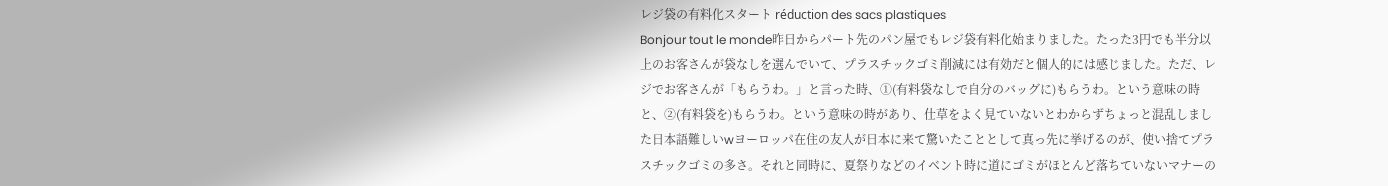レジ袋の有料化スタート réduction des sacs plastiques
Bonjour tout le monde昨日からパート先のパン屋でもレジ袋有料化始まりました。たった3円でも半分以上のお客さんが袋なしを選んでいて、プラスチックゴミ削減には有効だと個人的には感じました。ただ、レジでお客さんが「もらうわ。」と言った時、①(有料袋なしで自分のバッグに)もらうわ。という意味の時と、②(有料袋を)もらうわ。という意味の時があり、仕草をよく見ていないとわからずちょっと混乱しました日本語難しいwヨーロッパ在住の友人が日本に来て驚いたこととして真っ先に挙げるのが、使い捨てプラスチックゴミの多さ。それと同時に、夏祭りなどのイベント時に道にゴミがほとんど落ちていないマナーの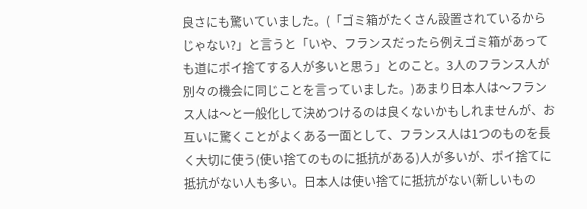良さにも驚いていました。(「ゴミ箱がたくさん設置されているからじゃない?」と言うと「いや、フランスだったら例えゴミ箱があっても道にポイ捨てする人が多いと思う」とのこと。3人のフランス人が別々の機会に同じことを言っていました。)あまり日本人は〜フランス人は〜と一般化して決めつけるのは良くないかもしれませんが、お互いに驚くことがよくある一面として、フランス人は1つのものを長く大切に使う(使い捨てのものに抵抗がある)人が多いが、ポイ捨てに抵抗がない人も多い。日本人は使い捨てに抵抗がない(新しいもの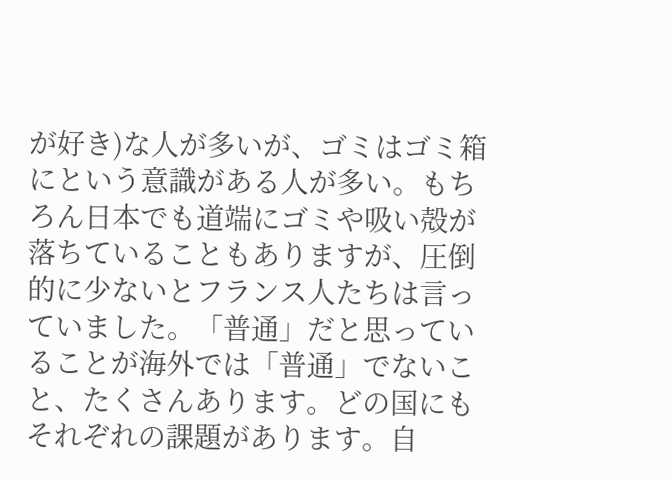が好き)な人が多いが、ゴミはゴミ箱にという意識がある人が多い。もちろん日本でも道端にゴミや吸い殻が落ちていることもありますが、圧倒的に少ないとフランス人たちは言っていました。「普通」だと思っていることが海外では「普通」でないこと、たくさんあります。どの国にもそれぞれの課題があります。自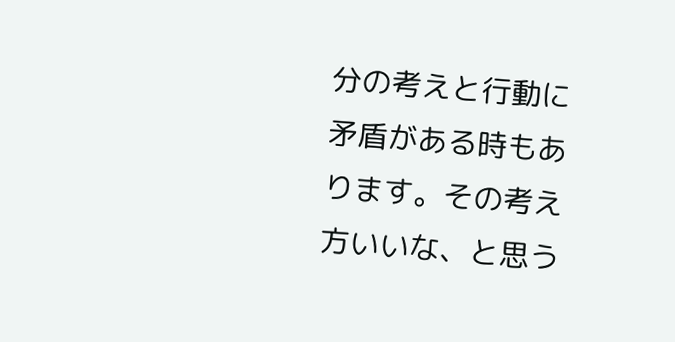分の考えと行動に矛盾がある時もあります。その考え方いいな、と思う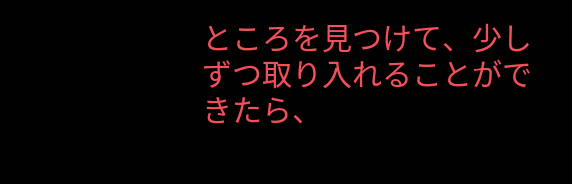ところを見つけて、少しずつ取り入れることができたら、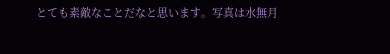とても素敵なことだなと思います。写真は水無月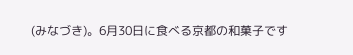(みなづき)。6月30日に食べる京都の和菓子です